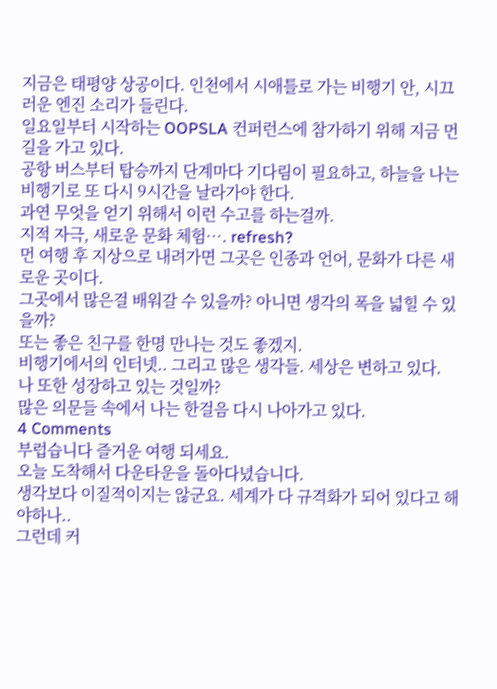지금은 태평양 상공이다. 인천에서 시애틀로 가는 비행기 안, 시끄러운 엔진 소리가 들린다.
일요일부터 시작하는 OOPSLA 컨퍼런스에 참가하기 위해 지금 먼 길을 가고 있다.
공항 버스부터 탑승까지 단계마다 기다림이 필요하고, 하늘을 나는 비행기로 또 다시 9시간을 날라가야 한다.
과연 무엇을 얻기 위해서 이런 수고를 하는걸까.
지적 자극, 새로운 문화 체험…. refresh?
먼 여행 후 지상으로 내려가면 그곳은 인종과 언어, 문화가 다른 새로운 곳이다.
그곳에서 많은걸 배워갈 수 있을까? 아니면 생각의 폭을 넓힐 수 있을까?
또는 좋은 친구를 한명 만나는 것도 좋겠지.
비행기에서의 인터넷.. 그리고 많은 생각들. 세상은 변하고 있다.
나 또한 성장하고 있는 것일까?
많은 의문들 속에서 나는 한걸음 다시 나아가고 있다.
4 Comments
부럽습니다 즐거운 여행 되세요.
오늘 도착해서 다운타운을 돌아다녔습니다.
생각보다 이질적이지는 않군요. 세계가 다 규격화가 되어 있다고 해야하나..
그런데 커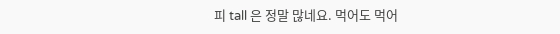피 tall 은 정말 많네요. 먹어도 먹어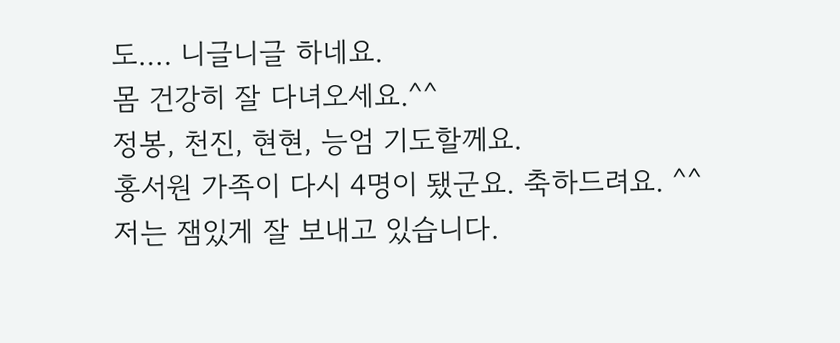도…. 니글니글 하네요.
몸 건강히 잘 다녀오세요.^^
정봉, 천진, 현현, 능엄 기도할께요.
홍서원 가족이 다시 4명이 됐군요. 축하드려요. ^^
저는 잼있게 잘 보내고 있습니다.